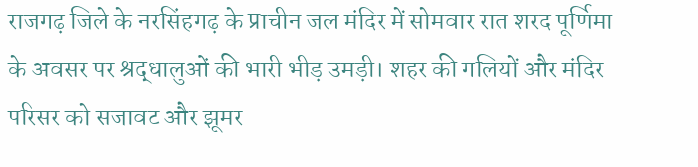राजगढ़ जिले के नरसिंहगढ़ के प्राचीन जल मंदिर में सोमवार रात शरद पूर्णिमा के अवसर पर श्रद्धालुओं की भारी भीड़ उमड़ी। शहर की गलियों और मंदिर परिसर को सजावट और झूमर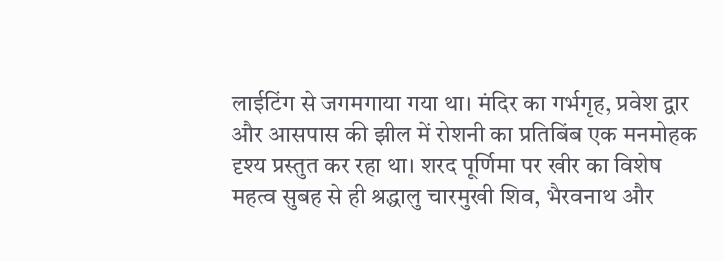लाईटिंग से जगमगाया गया था। मंदिर का गर्भगृह, प्रवेश द्वार और आसपास की झील में रोशनी का प्रतिबिंब एक मनमोहक दृश्य प्रस्तुत कर रहा था। शरद पूर्णिमा पर खीर का विशेष महत्व सुबह से ही श्रद्धालु चारमुखी शिव, भैरवनाथ और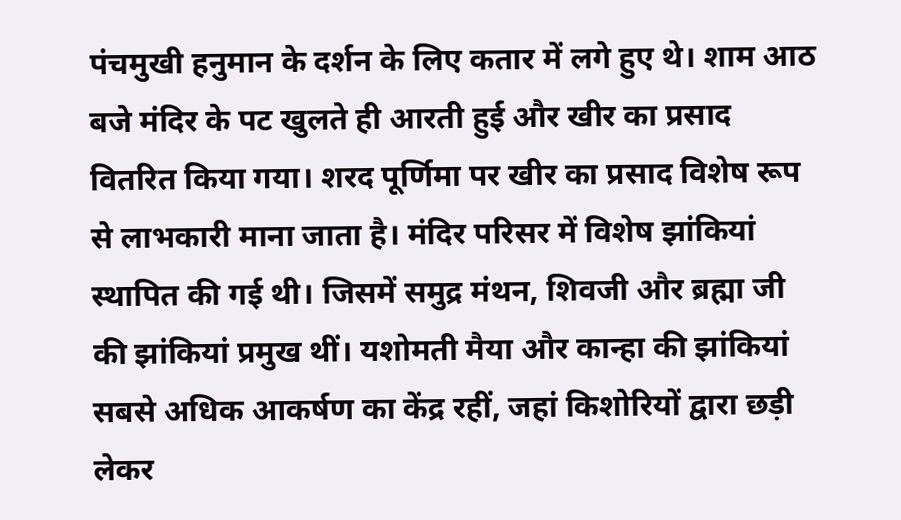पंचमुखी हनुमान के दर्शन के लिए कतार में लगे हुए थे। शाम आठ बजे मंदिर के पट खुलते ही आरती हुई और खीर का प्रसाद वितरित किया गया। शरद पूर्णिमा पर खीर का प्रसाद विशेष रूप से लाभकारी माना जाता है। मंदिर परिसर में विशेष झांकियां स्थापित की गई थी। जिसमें समुद्र मंथन, शिवजी और ब्रह्मा जी की झांकियां प्रमुख थीं। यशोमती मैया और कान्हा की झांकियां सबसे अधिक आकर्षण का केंद्र रहीं, जहां किशोरियों द्वारा छड़ी लेकर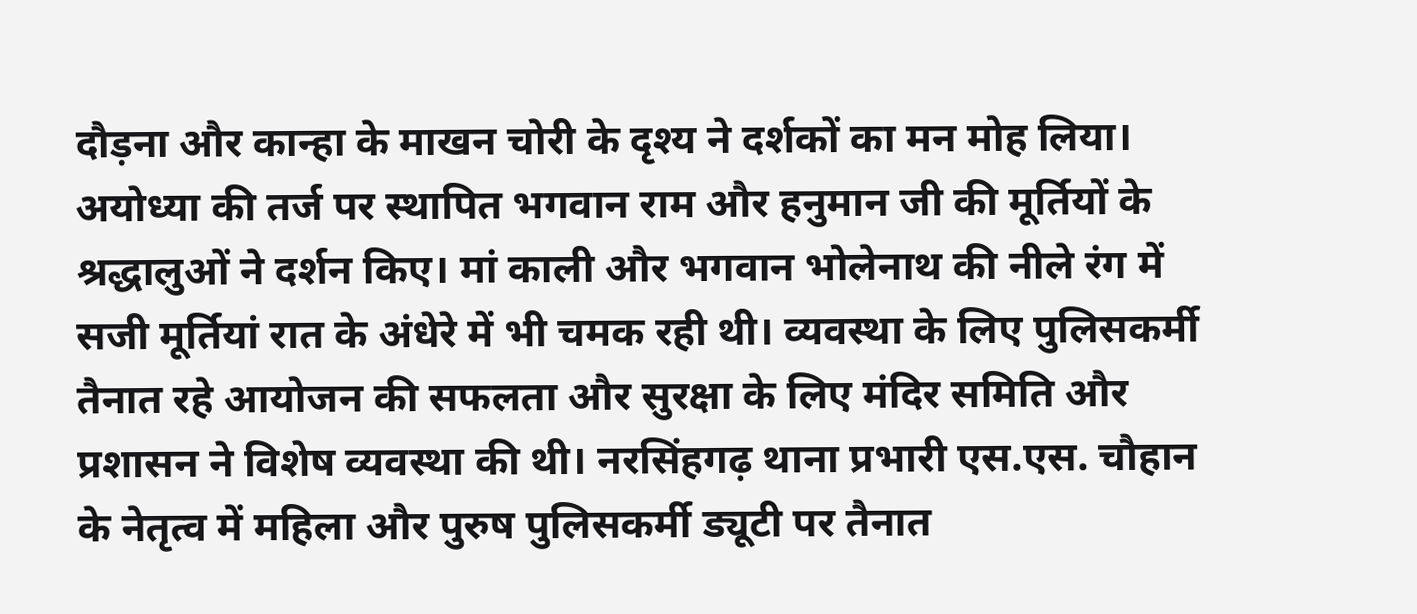दौड़ना और कान्हा के माखन चोरी के दृश्य ने दर्शकों का मन मोह लिया। अयोध्या की तर्ज पर स्थापित भगवान राम और हनुमान जी की मूर्तियों के श्रद्धालुओं ने दर्शन किए। मां काली और भगवान भोलेनाथ की नीले रंग में सजी मूर्तियां रात के अंधेरे में भी चमक रही थी। व्यवस्था के लिए पुलिसकर्मी तैनात रहे आयोजन की सफलता और सुरक्षा के लिए मंदिर समिति और प्रशासन ने विशेष व्यवस्था की थी। नरसिंहगढ़ थाना प्रभारी एस.एस. चौहान के नेतृत्व में महिला और पुरुष पुलिसकर्मी ड्यूटी पर तैनात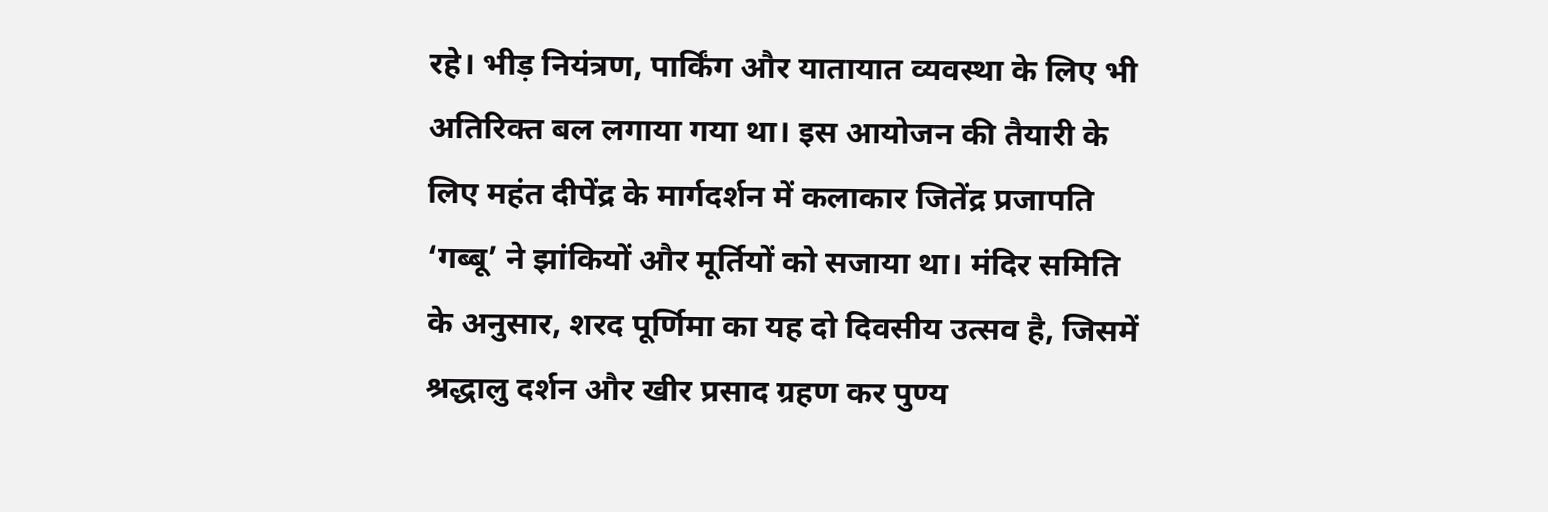रहे। भीड़ नियंत्रण, पार्किंग और यातायात व्यवस्था के लिए भी अतिरिक्त बल लगाया गया था। इस आयोजन की तैयारी के लिए महंत दीपेंद्र के मार्गदर्शन में कलाकार जितेंद्र प्रजापति ‘गब्बू’ ने झांकियों और मूर्तियों को सजाया था। मंदिर समिति के अनुसार, शरद पूर्णिमा का यह दो दिवसीय उत्सव है, जिसमें श्रद्धालु दर्शन और खीर प्रसाद ग्रहण कर पुण्य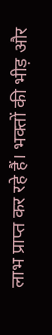लाभ प्राप्त कर रहे हैं। भक्तों की भीड़ और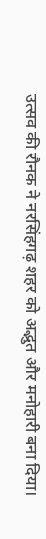उत्सव की रौनक ने नरसिंहगढ़ शहर को अद्भुत और मनोहारी बना दिया।